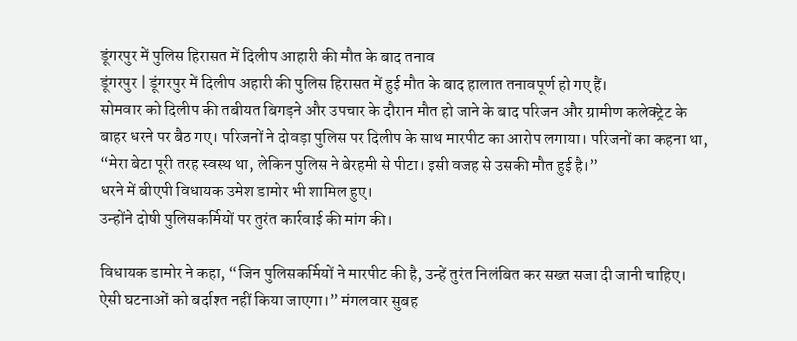डूंगरपुर में पुलिस हिरासत में दिलीप आहारी की मौत के बाद तनाव
डूंगरपुर | डूंगरपुर में दिलीप अहारी की पुलिस हिरासत में हुई मौत के बाद हालात तनावपूर्ण हो गए हैं।
सोमवार को दिलीप की तबीयत बिगड़ने और उपचार के दौरान मौत हो जाने के बाद परिजन और ग्रामीण कलेक्ट्रेट के बाहर धरने पर बैठ गए। परिजनों ने दोवड़ा पुलिस पर दिलीप के साथ मारपीट का आरोप लगाया। परिजनों का कहना था, “मेरा बेटा पूरी तरह स्वस्थ था, लेकिन पुलिस ने बेरहमी से पीटा। इसी वजह से उसकी मौत हुई है।”
धरने में बीएपी विधायक उमेश डामोर भी शामिल हुए।
उन्होंने दोषी पुलिसकर्मियों पर तुरंत कार्रवाई की मांग की।

विधायक डामोर ने कहा, “जिन पुलिसकर्मियों ने मारपीट की है, उन्हें तुरंत निलंबित कर सख्त सजा दी जानी चाहिए। ऐसी घटनाओं को बर्दाश्त नहीं किया जाएगा।” मंगलवार सुबह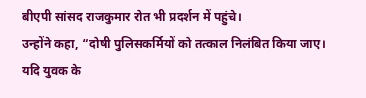बीएपी सांसद राजकुमार रोत भी प्रदर्शन में पहुंचे।
उन्होंने कहा, “दोषी पुलिसकर्मियों को तत्काल निलंबित किया जाए।
यदि युवक के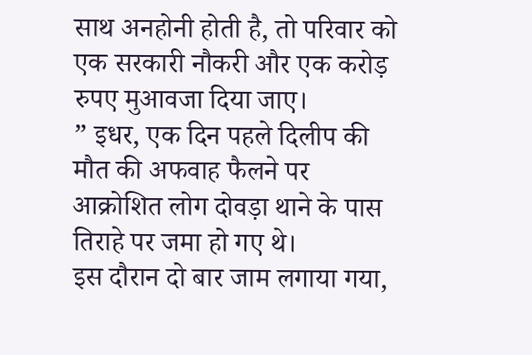साथ अनहोनी होती है, तो परिवार को एक सरकारी नौकरी और एक करोड़ रुपए मुआवजा दिया जाए।
” इधर, एक दिन पहले दिलीप की मौत की अफवाह फैलने पर आक्रोशित लोग दोवड़ा थाने के पास तिराहे पर जमा हो गए थे।
इस दौरान दो बार जाम लगाया गया,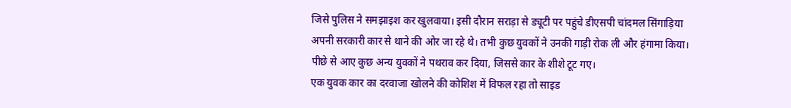जिसे पुलिस ने समझाइश कर खुलवाया। इसी दौरान सराड़ा से ड्यूटी पर पहुंचे डीएसपी चांदमल सिंगाड़िया अपनी सरकारी कार से थाने की ओर जा रहे थे। तभी कुछ युवकों ने उनकी गाड़ी रोक ली और हंगामा किया।
पीछे से आए कुछ अन्य युवकों ने पथराव कर दिया, जिससे कार के शीशे टूट गए।
एक युवक कार का दरवाजा खोलने की कोशिश में विफल रहा तो साइड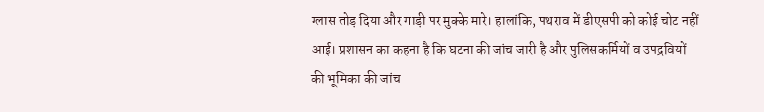ग्लास तोड़ दिया और गाड़ी पर मुक्के मारे। हालांकि, पथराव में डीएसपी को कोई चोट नहीं आई। प्रशासन का कहना है कि घटना की जांच जारी है और पुलिसकर्मियों व उपद्रवियों की भूमिका की जांच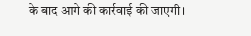के बाद आगे की कार्रवाई की जाएगी।